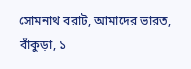সোমনাথ বরাট, আমাদের ভারত, বাঁকুড়া, ১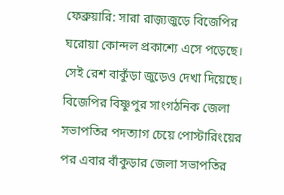ফেব্রুয়ারি: সারা রাজ়্যজুড়ে বিজেপির ঘরোয়া কোন্দল প্রকাশ্যে এসে পড়েছে। সেই রেশ বাকুঁড়া জুড়েও দেখা দিয়েছে। বিজেপির বিষ্ণুপুর সাংগঠনিক জেলা সভাপতির পদত্যাগ চেয়ে পোস্টারিংয়ের পর এবার বাঁকুড়ার জেলা সভাপতির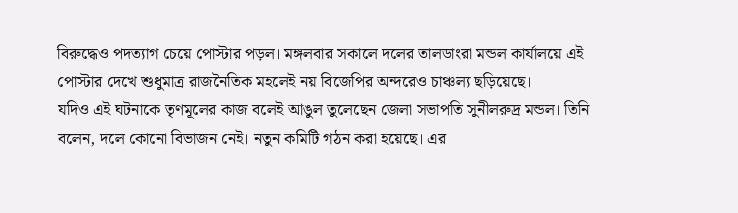বিরুদ্ধেও পদত্যাগ চেয়ে পোস্টার পড়ল। মঙ্গলবার সকালে দলের তালডাংরা মন্ডল কার্যালয়ে এই পোস্টার দেখে শুধুমাত্র রাজনৈতিক মহলেই নয় বিজেপির অন্দরেও চাঞ্চল্য ছড়িয়েছে।
যদিও এই ঘটনাকে তৃণমূলের কাজ বলেই আঙুল তুলেছেন জেলা সভাপতি সুনীলরুদ্র মন্ডল। তিনি বলেন, দলে কোনো বিভাজন নেই। নতুন কমিটি গঠন করা হয়েছে। এর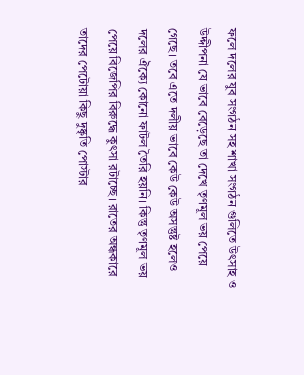ফলে দলের যুব সংগঠন সহ শাখা সংগঠন গুলিতে উৎসাহ ও উদ্দীপনা যে ভাবে বেড়েছে তা দেখে তৃণমূল ভয় পেয়ে গেছে। তবে এতে দলীয় ভাবে কেউ কেউ অসন্তুষ্ট হলেও দলের ঐক্যে কোনো ফাটল তৈরি হয়নি। কিন্তু তৃণমূল ভয় পেয়ে বিজেপির বিরুদ্ধে কুৎসা রটাচ্ছে। রাতের অন্ধকারে তাদের পেটোয়া কিছু দুষ্কৃতি পোস্টার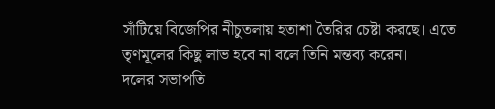সাঁটিয়ে বিজেপির নীচুতলায় হতাশা তৈরির চেষ্টা করছে। এতে তৃণমূলের কিছু লাভ হবে না বলে তিনি মন্তব্য করেন।
দলের সভাপতি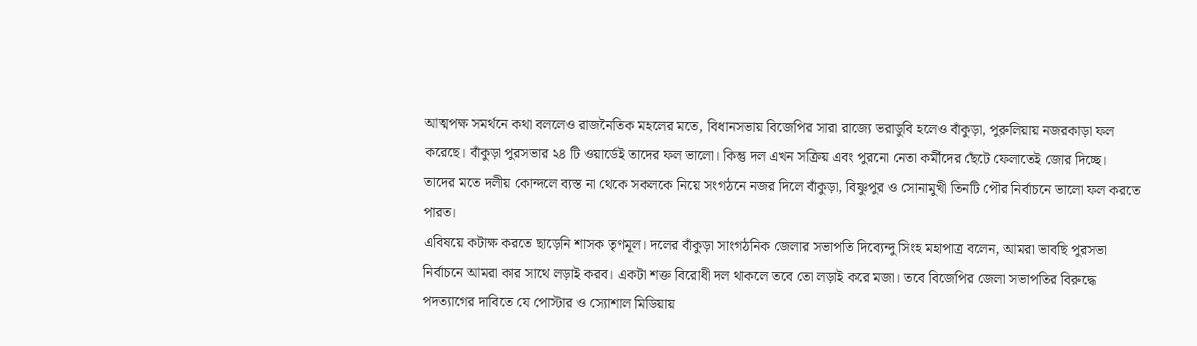আত্মপক্ষ সমর্থনে কথা বললেও রাজনৈতিক মহলের মতে, বিধানসভায় বিজেপির সারা রাজ্যে ভরাডুবি হলেও বাঁকুড়া, পুরুলিয়ায় নজরকাড়া ফল করেছে। বাঁকুড়া পুরসভার ২৪ টি ওয়ার্ডেই তাদের ফল ভালো। কিন্তু দল এখন সক্রিয় এবং পুরনো নেতা কর্মীদের ছেঁটে ফেলাতেই জোর দিচ্ছে। তাদের মতে দলীয় কোন্দলে ব্যস্ত না থেকে সকলকে নিয়ে সংগঠনে নজর দিলে বাঁকুড়া, বিষ্ণুপুর ও সোনামুখী তিনটি পৌর নির্বাচনে ভালো ফল করতে পারত।
এবিষয়ে কটাক্ষ করতে ছাড়েনি শাসক তৃণমূল। দলের বাঁকুড়া সাংগঠনিক জেলার সভাপতি দিব্যেন্দু সিংহ মহাপাত্র বলেন, আমরা ভাবছি পুরসভা নির্বাচনে আমরা কার সাথে লড়াই করব। একটা শক্ত বিরোধী দল থাকলে তবে তো লড়াই করে মজা। তবে বিজেপির জেলা সভাপতির বিরুদ্ধে পদত্যাগের দাবিতে যে পোস্টার ও স্যোশাল মিডিয়ায়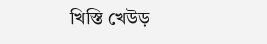খিস্তি খেউড়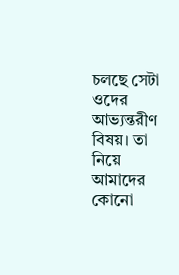চলছে সেটা ওদের আভ্যন্তরীণ বিষয়। তা নিয়ে আমাদের কোনো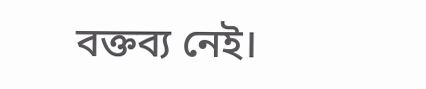বক্তব্য নেই।